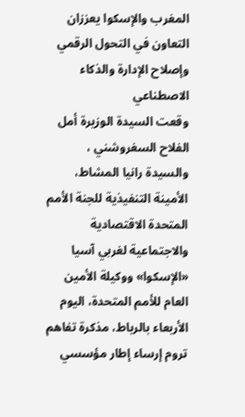المغرب والإسكوا يعززان التعاون في التحول الرقمي وإصلاح الإدارة والذكاء الاصطناعي
وقعت السيدة الوزيرة أمل الفلاح السغروشني ، والسيدة رانيا المشاط، الأمينة التنفيذية للجنة الأمم المتحدة الاقتصادية والاجتماعية لغربي آسيا «الإسكوا» ووكيلة الأمين العام للأمم المتحدة، اليوم الأربعاء بالرباط، مذكرة تفاهم تروم إرساء إطار مؤسسي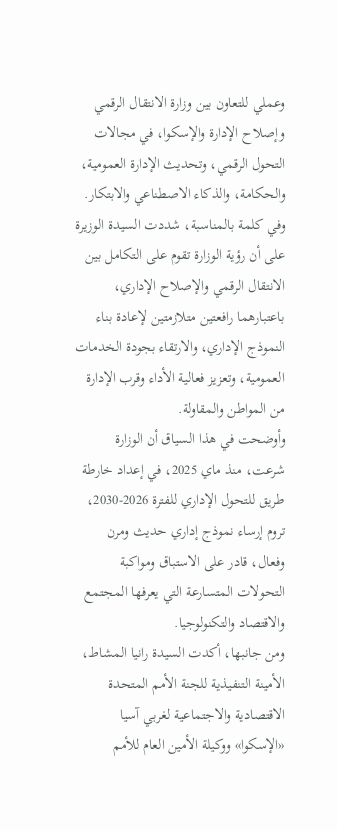وعملي للتعاون بين وزارة الانتقال الرقمي وإصلاح الإدارة والإسكوا، في مجالات التحول الرقمي، وتحديث الإدارة العمومية، والحكامة، والذكاء الاصطناعي والابتكار.
وفي كلمة بالمناسبة، شددت السيدة الوزيرة على أن رؤية الوزارة تقوم على التكامل بين الانتقال الرقمي والإصلاح الإداري، باعتبارهما رافعتين متلازمتين لإعادة بناء النموذج الإداري، والارتقاء بجودة الخدمات العمومية، وتعزيز فعالية الأداء وقرب الإدارة من المواطن والمقاولة.
وأوضحت في هذا السياق أن الوزارة شرعت، منذ ماي 2025، في إعداد خارطة طريق للتحول الإداري للفترة 2026-2030، تروم إرساء نموذج إداري حديث ومرن وفعال، قادر على الاستباق ومواكبة التحولات المتسارعة التي يعرفها المجتمع والاقتصاد والتكنولوجيا.
ومن جانبها، أكدت السيدة رانيا المشاط، الأمينة التنفيذية للجنة الأمم المتحدة الاقتصادية والاجتماعية لغربي آسيا «الإسكوا» ووكيلة الأمين العام للأمم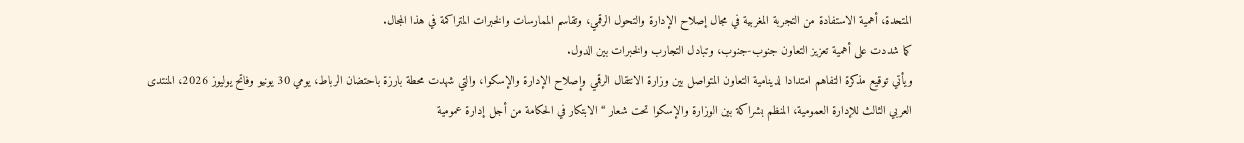المتحدة، أهمية الاستفادة من التجربة المغربية في مجال إصلاح الإدارة والتحول الرقمي، وتقاسم الممارسات والخبرات المتراكمة في هذا المجال.
كما شددت على أهمية تعزيز التعاون جنوب-جنوب، وتبادل التجارب والخبرات بين الدول.
ويأتي توقيع مذكرة التفاهم امتدادا لدينامية التعاون المتواصل بين وزارة الانتقال الرقمي وإصلاح الإدارة والإسكوا، والتي شهدت محطة بارزة باحتضان الرباط، يومي 30 يونيو وفاتح يوليوز 2026، المنتدى العربي الثالث للإدارة العمومية، المنظم بشراكة بين الوزارة والإسكوا تحت شعار “الابتكار في الحكامة من أجل إدارة عمومية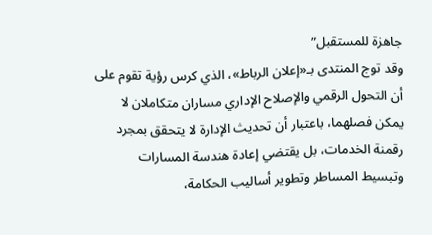جاهزة للمستقبل”
وقد توج المنتدى بـ«إعلان الرباط»، الذي كرس رؤية تقوم على أن التحول الرقمي والإصلاح الإداري مساران متكاملان لا يمكن فصلهما، باعتبار أن تحديث الإدارة لا يتحقق بمجرد رقمنة الخدمات، بل يقتضي إعادة هندسة المسارات وتبسيط المساطر وتطوير أساليب الحكامة،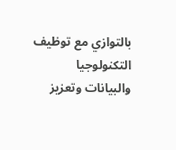بالتوازي مع توظيف التكنولوجيا والبيانات وتعزيز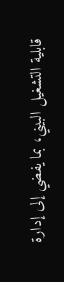قابلية التشغيل البيني، بما يفضي إلى إدارة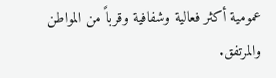عمومية أكثر فعالية وشفافية وقرباً من المواطن والمرتفق.